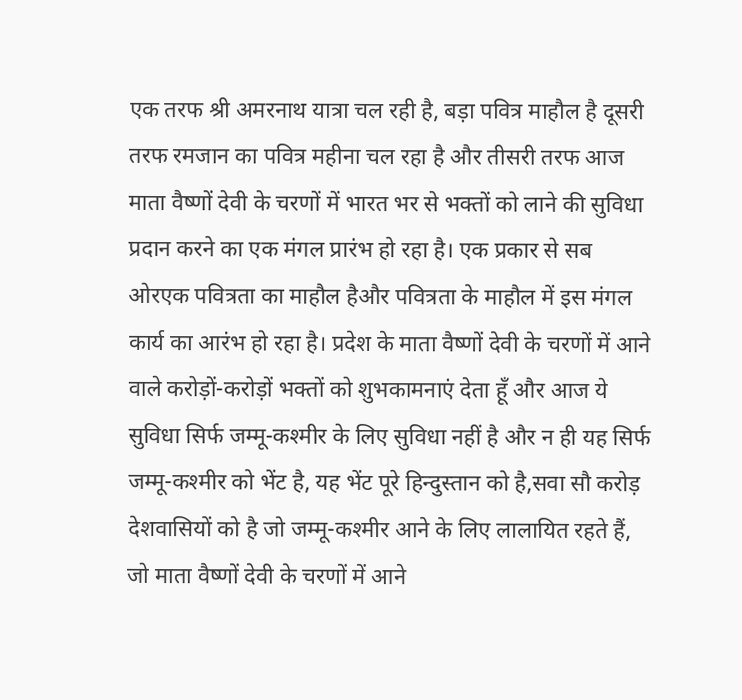एक तरफ श्री अमरनाथ यात्रा चल रही है, बड़ा पवित्र माहौल है दूसरी तरफ रमजान का पवित्र महीना चल रहा है और तीसरी तरफ आज माता वैष्णों देवी के चरणों में भारत भर से भक्तों को लाने की सुविधा प्रदान करने का एक मंगल प्रारंभ हो रहा है। एक प्रकार से सब ओरएक पवित्रता का माहौल हैऔर पवित्रता के माहौल में इस मंगल कार्य का आरंभ हो रहा है। प्रदेश के माता वैष्णों देवी के चरणों में आने वाले करोड़ों-करोड़ों भक्तों को शुभकामनाएं देता हूँ और आज ये सुविधा सिर्फ जम्मू-कश्मीर के लिए सुविधा नहीं है और न ही यह सिर्फ जम्मू-कश्मीर को भेंट है, यह भेंट पूरे हिन्दुस्तान को है,सवा सौ करोड़ देशवासियों को है जो जम्मू-कश्मीर आने के लिए लालायित रहते हैं, जो माता वैष्णों देवी के चरणों में आने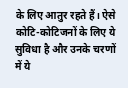के लिए आतुर रहते हैं। ऐसे कोटि-कोटिजनों के लिए ये सुविधा है और उनके चरणों में ये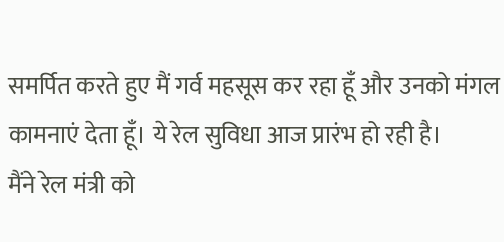समर्पित करते हुए मैं गर्व महसूस कर रहा हूँ और उनको मंगल कामनाएं देता हूँ। ये रेल सुविधा आज प्रारंभ हो रही है।
मैंने रेल मंत्री को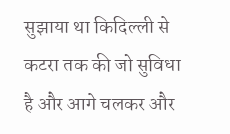सुझाया था किदिल्ली से कटरा तक की जो सुविधा है और आगे चलकर और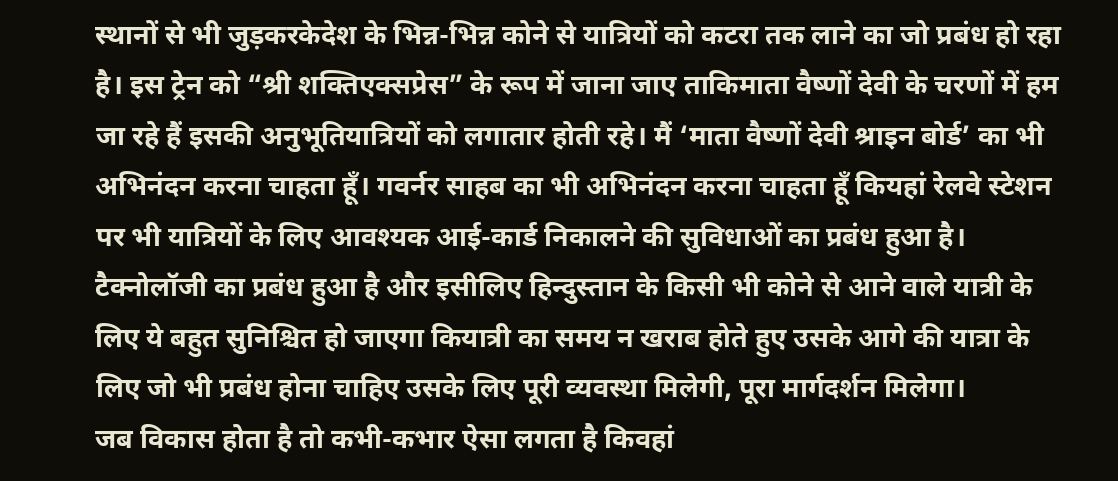स्थानों से भी जुड़करकेदेश के भिन्न-भिन्न कोने से यात्रियों को कटरा तक लाने का जो प्रबंध हो रहा है। इस ट्रेन को “श्री शक्तिएक्सप्रेस” के रूप में जाना जाए ताकिमाता वैष्णों देवी के चरणों में हम जा रहे हैं इसकी अनुभूतियात्रियों को लगातार होती रहे। मैं ‘माता वैष्णों देवी श्राइन बोर्ड’ का भी अभिनंदन करना चाहता हूँ। गवर्नर साहब का भी अभिनंदन करना चाहता हूँ कियहां रेलवे स्टेशन पर भी यात्रियों के लिए आवश्यक आई-कार्ड निकालने की सुविधाओं का प्रबंध हुआ है। टैक्नोलॉजी का प्रबंध हुआ है और इसीलिए हिन्दुस्तान के किसी भी कोने से आने वाले यात्री के लिए ये बहुत सुनिश्चित हो जाएगा कियात्री का समय न खराब होते हुए उसके आगे की यात्रा के लिए जो भी प्रबंध होना चाहिए उसके लिए पूरी व्यवस्था मिलेगी, पूरा मार्गदर्शन मिलेगा।
जब विकास होता है तो कभी-कभार ऐसा लगता है किवहां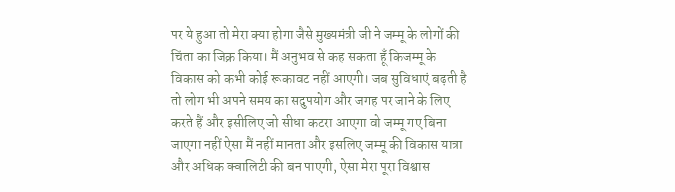पर ये हुआ तो मेरा क्या होगा जैसे मुख्यमंत्री जी ने जम्मू के लोगों की चिंता का जिक्र किया। मैं अनुभव से कह सकता हूँ किजम्मू के विकास को कभी कोई रूकावट नहीं आएगी। जब सुविधाएं बढ़ती है तो लोग भी अपने समय का सदुपयोग और जगह पर जाने के लिए करते हैं और इसीलिए जो सीधा कटरा आएगा वो जम्मू गए बिना जाएगा नहीं ऐसा मैं नहीं मानता और इसलिए जम्मू की विकास यात्रा और अधिक क्वालिटी की बन पाएगी, ऐसा मेरा पूरा विश्वास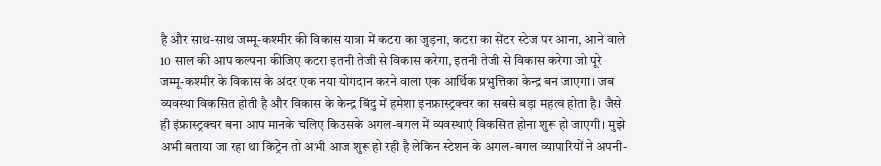है और साथ-साथ जम्मू-कश्मीर की विकास यात्रा में कटरा का जुड़ना, कटरा का सेंटर स्टेज पर आना, आने वाले 10 साल की आप कल्पना कीजिए कटरा इतनी तेजी से विकास करेगा, इतनी तेजी से विकास करेगा जो पूरे जम्मू-कश्मीर के विकास के अंदर एक नया योगदान करने वाला एक आर्थिक प्रभुत्तिका केन्द्र बन जाएगा। जब व्यवस्था विकसित होती है और विकास के केन्द्र बिंदु में हमेशा इनफ्रास्ट्रक्चर का सबसे बड़ा महत्व होता है। जैसे ही इंफ्रास्ट्रक्चर बना आप मानके चलिए किउसके अगल-बगल में व्यवस्थाएं विकसित होना शुरू हो जाएगी। मुझे अभी बताया जा रहा था किट्रेन तो अभी आज शुरू हो रही है लेकिन स्टेशन के अगल-बगल व्यापारियों ने अपनी-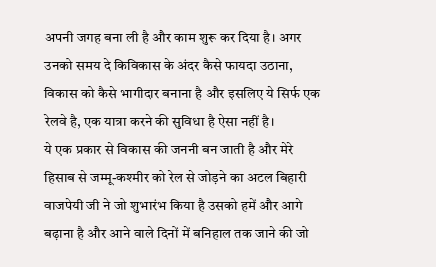अपनी जगह बना ली है और काम शुरू कर दिया है। अगर उनको समय दे किविकास के अंदर कैसे फायदा उठाना, विकास को कैसे भागीदार बनाना है और इसलिए ये सिर्फ एक रेलवे है, एक यात्रा करने की सुविधा है ऐसा नहीं है।
ये एक प्रकार से विकास की जननी बन जाती है और मेरे हिसाब से जम्मू-कश्मीर को रेल से जोड़ने का अटल बिहारी वाजपेयी जी ने जो शुभारंभ किया है उसको हमें और आगे बढ़ाना है और आने वाले दिनों में बनिहाल तक जाने की जो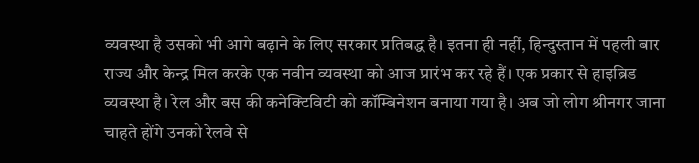व्यवस्था है उसको भी आगे बढ़ाने के लिए सरकार प्रतिबद्ध है। इतना ही नहीं, हिन्दुस्तान में पहली बार राज्य और केन्द्र मिल करके एक नवीन व्यवस्था को आज प्रारंभ कर रहे हैं। एक प्रकार से हाइब्रिड व्यवस्था है। रेल और बस की कनेक्टिविटी को कॉम्बिनेशन बनाया गया है। अब जो लोग श्रीनगर जाना चाहते होंगे उनको रेलवे से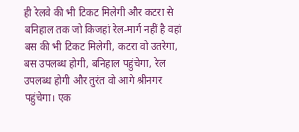ही रेलवे की भी टिकट मिलेगी और कटरा से बनिहाल तक जो किजहां रेल-मार्ग नहीं है वहां बस की भी टिकट मिलेगी, कटरा वो उतरेगा, बस उपलब्ध होगी, बनिहाल पहुंचेगा, रेल उपलब्ध होगी और तुरंत वो आगे श्रीनगर पहुंचेगा। एक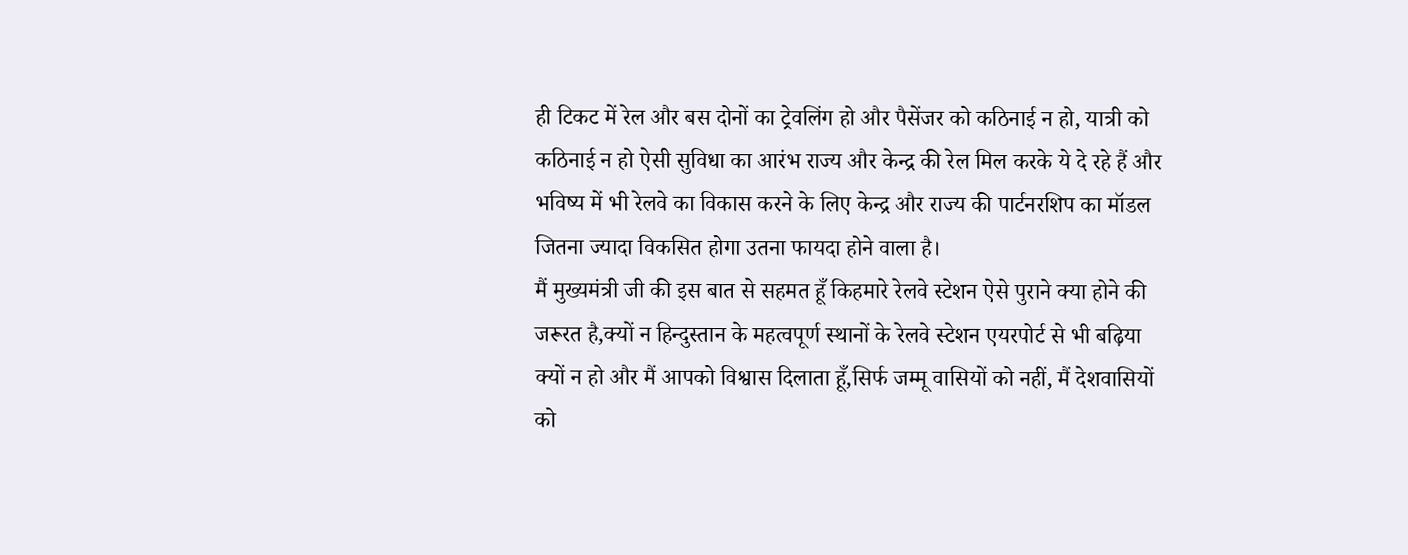ही टिकट में रेल और बस दोनों का ट्रेवलिंग हो और पैसेंजर को कठिनाई न हो, यात्री को कठिनाई न हो ऐसी सुविधा का आरंभ राज्य और केन्द्र की रेल मिल करके ये दे रहे हैं और भविष्य में भी रेलवे का विकास करने के लिए केन्द्र और राज्य की पार्टनरशिप का मॉडल जितना ज्यादा विकसित होगा उतना फायदा होने वाला है।
मैं मुख्यमंत्री जी की इस बात से सहमत हूँ किहमारे रेलवे स्टेशन ऐसे पुराने क्या होने की जरूरत है,क्यों न हिन्दुस्तान के महत्वपूर्ण स्थानों के रेलवे स्टेशन एयरपोर्ट से भी बढ़िया क्यों न हो और मैं आपको विश्वास दिलाता हूँ,सिर्फ जम्मू वासियों को नहीं, मैं देशवासियों को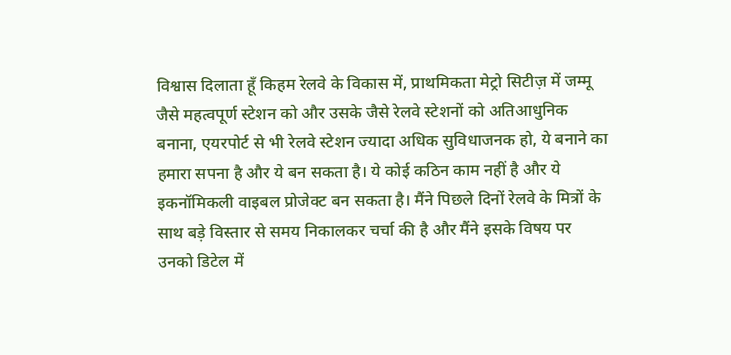विश्वास दिलाता हूँ किहम रेलवे के विकास में, प्राथमिकता मेट्रो सिटीज़ में जम्मू जैसे महत्वपूर्ण स्टेशन को और उसके जैसे रेलवे स्टेशनों को अतिआधुनिक बनाना, एयरपोर्ट से भी रेलवे स्टेशन ज्यादा अधिक सुविधाजनक हो, ये बनाने का हमारा सपना है और ये बन सकता है। ये कोई कठिन काम नहीं है और ये इकनॉमिकली वाइबल प्रोजेक्ट बन सकता है। मैंने पिछले दिनों रेलवे के मित्रों के साथ बड़े विस्तार से समय निकालकर चर्चा की है और मैंने इसके विषय पर उनको डिटेल में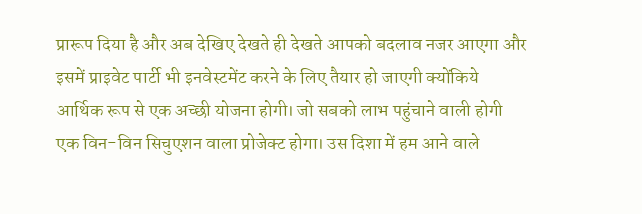प्रारूप दिया है और अब देखिए देखते ही देखते आपको बदलाव नजर आएगा और इसमें प्राइवेट पार्टी भी इनवेस्टमेंट करने के लिए तैयार हो जाएगी क्योंकिये आर्थिक रूप से एक अच्छी योजना होगी। जो सबको लाभ पहुंचाने वाली होगी एक विन-विन सिचुएशन वाला प्रोजेक्ट होगा। उस दिशा में हम आने वाले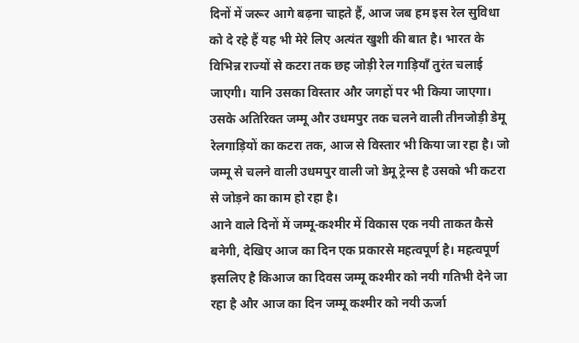दिनों में जरूर आगे बढ़ना चाहते हैं, आज जब हम इस रेल सुविधा को दे रहे हैं यह भी मेरे लिए अत्यंत खुशी की बात है। भारत के विभिन्न राज्यों से कटरा तक छह जोड़ी रेल गाड़ियाँ तुरंत चलाई जाएगी। यानि उसका विस्तार और जगहों पर भी किया जाएगा। उसके अतिरिक्त जम्मू और उधमपुर तक चलने वाली तीनजोड़ी डेमू रेलगाड़ियों का कटरा तक, आज से विस्तार भी किया जा रहा है। जो जम्मू से चलने वाली उधमपुर वाली जो डेमू ट्रेन्स है उसको भी कटरा से जोड़ने का काम हो रहा है।
आने वाले दिनों में जम्मू-कश्मीर में विकास एक नयी ताकत कैसे बनेगी, देखिए आज का दिन एक प्रकारसे महत्वपूर्ण है। महत्वपूर्ण इसलिए है किआज का दिवस जम्मू कश्मीर को नयी गतिभी देने जा रहा है और आज का दिन जम्मू कश्मीर को नयी ऊर्जा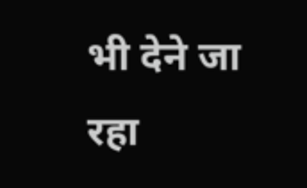भी देने जा रहा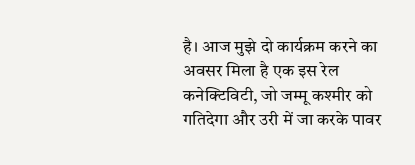है। आज मुझे दो कार्यक्रम करने का अवसर मिला है एक इस रेल कनेक्टिविटी, जो जम्मू कश्मीर को गतिदेगा और उरी में जा करके पावर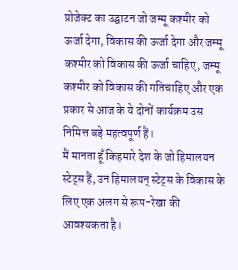प्रोजेक्ट का उद्घाटन जो जम्मू कश्मीर को ऊर्जा देगा, विकास की ऊर्जा देगा और जम्मू कश्मीर को विकास की ऊर्जा चाहिए, जम्मू कश्मीर को विकास की गतिचाहिए और एक प्रकार से आज के ये दोनों कार्यक्रम उस निमित्त बड़े महत्वपूर्ण हैं।
मैं मानता हूँ किहमारे देश के जो हिमालयन स्टेट्स हैं, उन हिमालयन् स्टेट्स के विकास के लिए एक अलग से रूप-रेखा की आवश्यकता है।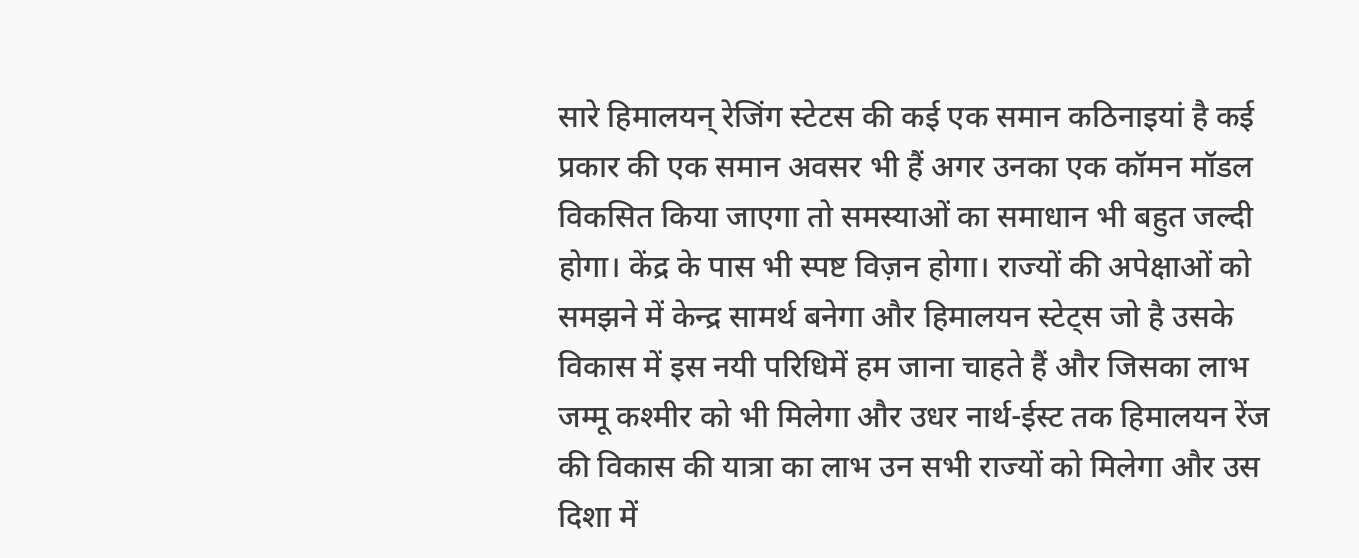सारे हिमालयन् रेजिंग स्टेटस की कई एक समान कठिनाइयां है कई प्रकार की एक समान अवसर भी हैं अगर उनका एक कॉमन मॉडल विकसित किया जाएगा तो समस्याओं का समाधान भी बहुत जल्दी होगा। केंद्र के पास भी स्पष्ट विज़न होगा। राज्यों की अपेक्षाओं को समझने में केन्द्र सामर्थ बनेगा और हिमालयन स्टेट्स जो है उसके विकास में इस नयी परिधिमें हम जाना चाहते हैं और जिसका लाभ जम्मू कश्मीर को भी मिलेगा और उधर नार्थ-ईस्ट तक हिमालयन रेंज की विकास की यात्रा का लाभ उन सभी राज्यों को मिलेगा और उस दिशा में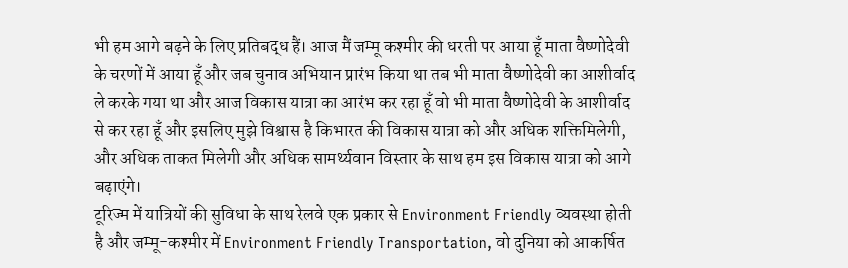भी हम आगे बढ़ने के लिए प्रतिबद्ध हैं। आज मैं जम्मू कश्मीर की धरती पर आया हूँ माता वैष्णोदेवी के चरणों में आया हूँ और जब चुनाव अभियान प्रारंभ किया था तब भी माता वैष्णोदेवी का आशीर्वाद ले करके गया था और आज विकास यात्रा का आरंभ कर रहा हूँ वो भी माता वैष्णोदेवी के आशीर्वाद से कर रहा हूँ और इसलिए मुझे विश्वास है किभारत की विकास यात्रा को और अधिक शक्तिमिलेगी, और अधिक ताकत मिलेगी और अधिक सामर्थ्यवान विस्तार के साथ हम इस विकास यात्रा को आगे बढ़ाएंगे।
टूरिज्म में यात्रियों की सुविधा के साथ रेलवे एक प्रकार से Environment Friendly व्यवस्था होती है और जम्मू-कश्मीर में Environment Friendly Transportation, वो दुनिया को आकर्षित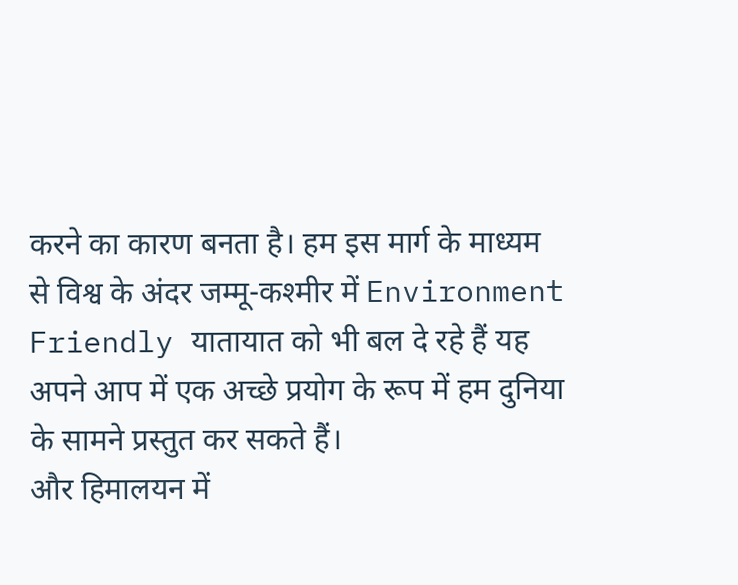करने का कारण बनता है। हम इस मार्ग के माध्यम से विश्व के अंदर जम्मू-कश्मीर में Environment Friendly यातायात को भी बल दे रहे हैं यह अपने आप में एक अच्छे प्रयोग के रूप में हम दुनिया के सामने प्रस्तुत कर सकते हैं।
और हिमालयन में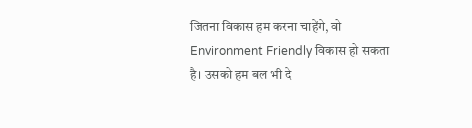जितना विकास हम करना चाहेंगे, वो Environment Friendly विकास हो सकता है। उसको हम बल भी दे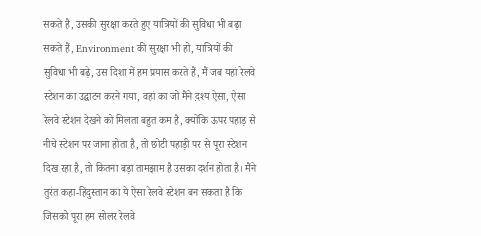सकते है, उसकी सुरक्षा करते हुए यात्रियों की सुविधा भी बढ़ा सकते हैं, Environment की सुरक्षा भी हो, यात्रियों की सुविधा भी बढ़े, उस दिशा में हम प्रयास करते हैं, मैं जब यहां रेलवे स्टेशन का उद्घाटन करने गया, वहां का जो मैंने द़श्य ऐसा, ऐसा रेलवे स्टेशन देखने को मिलता बहुत कम है, क्योंकि ऊपर पहाड़ से नीचे स्टेशन पर जाना होता है, तो छोटी पहाड़ी पर से पूरा स्टेशन दिख रहा है, तो कितना बड़ा तामझाम है उसका दर्शन होता है। मैंने तुरंत कहा-हिंदुस्तान का ये ऐसा रेलवे स्टेशन बन सकता है कि जिसको पूरा हम सोलर रेलवे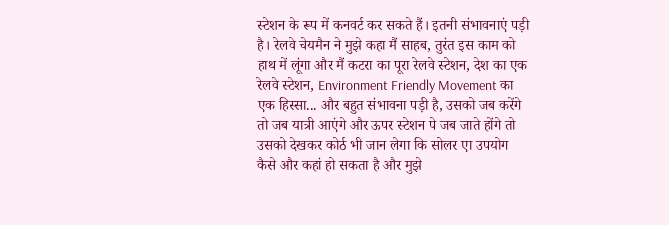स्टेशन के रूप में कनवर्ट कर सकते हैं। इतनी संभावनाएं पड़ी है। रेलवे चेयमैन ने मुझे कहा मैं साहब, तुरंत इस काम को हाथ में लूंगा और मैं कटरा का पूरा रेलवे स्टेशन, देश का एक रेलवे स्टेशन, Environment Friendly Movement का एक हिस्सा... और बहुत संभावना पड़ी है, उसको जब करेंगे तो जब यात्री आएंगे और ऊपर स्टेशन पे जब जाते होंगे तो उसको देखकर कोर्ठ भी जान लेगा कि सोलर एा उपयोग कैसे और कहां हो सकता है और मुझे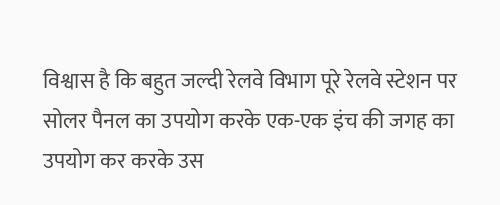विश्वास है कि बहुत जल्दी रेलवे विभाग पूरे रेलवे स्टेशन पर सोलर पैनल का उपयोग करके एक-एक इंच की जगह का उपयोग कर करके उस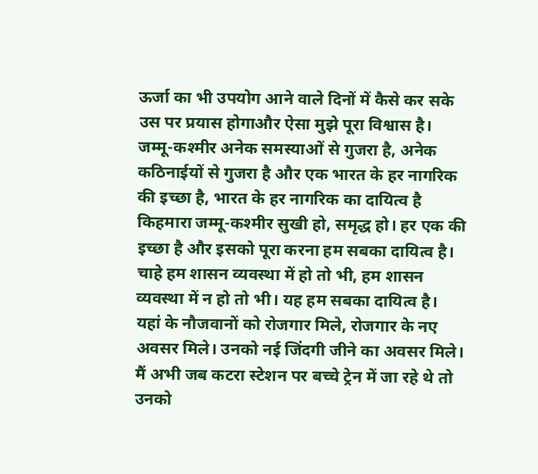ऊर्जा का भी उपयोग आने वाले दिनों में कैसे कर सके उस पर प्रयास होगाऔर ऐसा मुझे पूरा विश्वास है।
जम्मू-कश्मीर अनेक समस्याओं से गुजरा है, अनेक कठिनाईयों से गुजरा है और एक भारत के हर नागरिक की इच्छा है, भारत के हर नागरिक का दायित्व है किहमारा जम्मू-कश्मीर सुखी हो, समृद्ध हो। हर एक की इच्छा है और इसको पूरा करना हम सबका दायित्व है। चाहे हम शासन व्यवस्था में हो तो भी, हम शासन व्यवस्था में न हो तो भी। यह हम सबका दायित्व है। यहां के नौजवानों को रोजगार मिले, रोजगार के नए अवसर मिले। उनको नई जिंदगी जीने का अवसर मिले। मैं अभी जब कटरा स्टेशन पर बच्चे ट्रेन में जा रहे थे तो उनको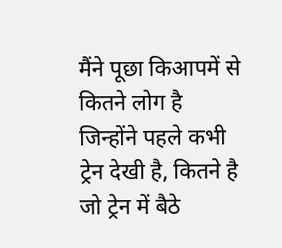मैंने पूछा किआपमें से कितने लोग है जिन्होंने पहले कभी ट्रेन देखी है, कितने है जो ट्रेन में बैठे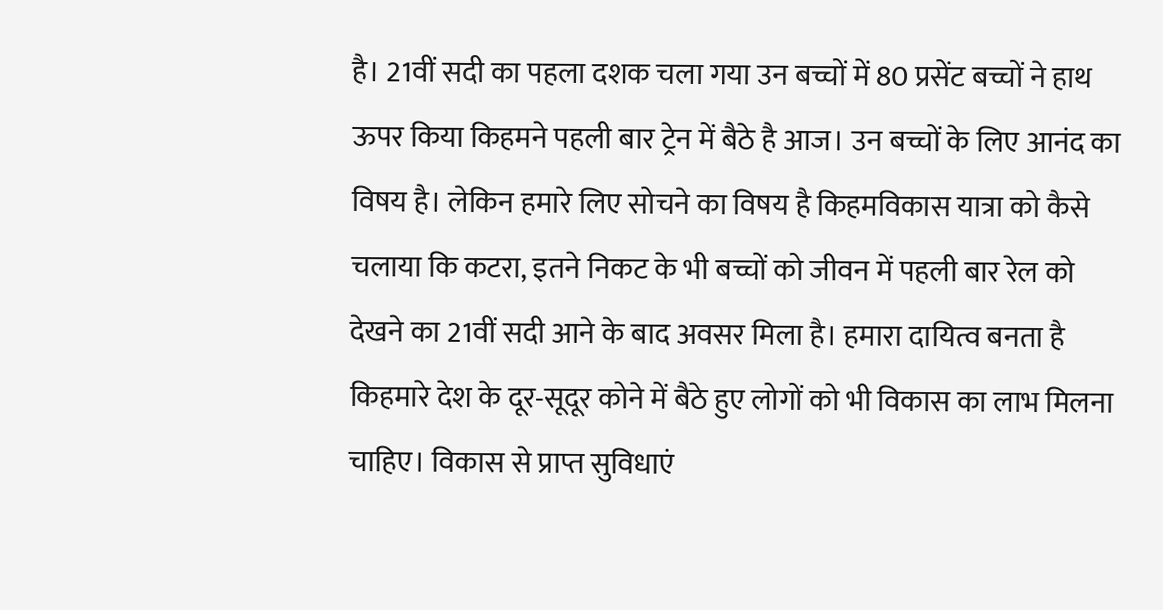है। 21वीं सदी का पहला दशक चला गया उन बच्चों में 80 प्रसेंट बच्चों ने हाथ ऊपर किया किहमने पहली बार ट्रेन में बैठे है आज। उन बच्चों के लिए आनंद का विषय है। लेकिन हमारे लिए सोचने का विषय है किहमविकास यात्रा को कैसे चलाया कि कटरा, इतने निकट के भी बच्चों को जीवन में पहली बार रेल को देखने का 21वीं सदी आने के बाद अवसर मिला है। हमारा दायित्व बनता है किहमारे देश के दूर-सूदूर कोने में बैठे हुए लोगों को भी विकास का लाभ मिलना चाहिए। विकास से प्राप्त सुविधाएं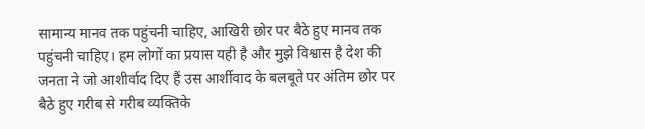सामान्य मानव तक पहुंचनी चाहिए, आखिरी छोर पर बैठे हुए मानव तक पहुंचनी चाहिए। हम लोगों का प्रयास यही है और मुझे विश्वास है देश की जनता ने जो आशीर्वाद दिए हैं उस आर्शीवाद के बलबूते पर अंतिम छोर पर बैठे हुए गरीब से गरीब व्यक्तिके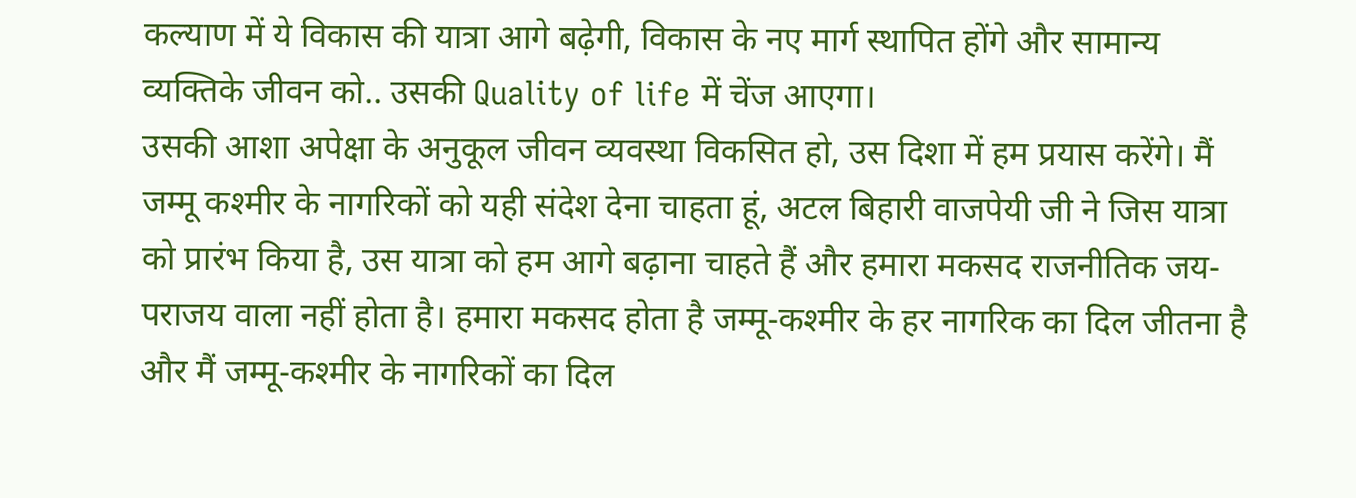कल्याण में ये विकास की यात्रा आगे बढ़ेगी, विकास के नए मार्ग स्थापित होंगे और सामान्य व्यक्तिके जीवन को.. उसकी Quality of life में चेंज आएगा।
उसकी आशा अपेक्षा के अनुकूल जीवन व्यवस्था विकसित हो, उस दिशा में हम प्रयास करेंगे। मैं जम्मू कश्मीर के नागरिकों को यही संदेश देना चाहता हूं, अटल बिहारी वाजपेयी जी ने जिस यात्रा को प्रारंभ किया है, उस यात्रा को हम आगे बढ़ाना चाहते हैं और हमारा मकसद राजनीतिक जय-पराजय वाला नहीं होता है। हमारा मकसद होता है जम्मू-कश्मीर के हर नागरिक का दिल जीतना है और मैं जम्मू-कश्मीर के नागरिकों का दिल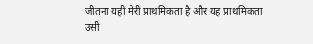जीतना यही मेरी प्राथमिकता है और यह प्राथमिकता उसी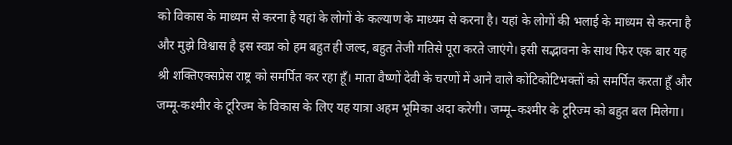को विकास के माध्यम से करना है यहां के लोगों के कल्याण के माध्यम से करना है। यहां के लोगों की भलाई के माध्यम से करना है और मुझे विश्वास है इस स्वप्न को हम बहुत ही जल्द, बहुत तेजी गतिसे पूरा करते जाएंगे। इसी सद्भावना के साथ फिर एक बार यह श्री शक्तिएक्सप्रेस राष्ट्र को समर्पित कर रहा हूँ। माता वैष्णों देवी के चरणों में आने वाले कोटिकोटिभक्तों को समर्पित करता हूँ और जम्मू-कश्मीर के टूरिज्म के विकास के लिए यह यात्रा अहम भूमिका अदा करेगी। जम्मू–कश्मीर के टूरिज्म को बहुत बल मिलेगा।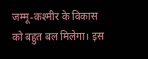जम्मू-कश्मीर के विकास को बहुत बल मिलेगा। इस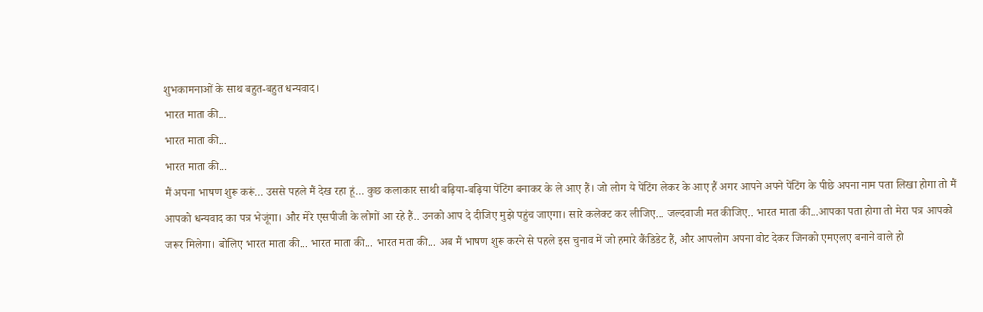शुभकामनाओं के साथ बहुत-बहुत धन्यवाद।
भारत माता की...
भारत माता की...
भारत माता की...
मैं अपना भाषण शुरू करूं... उससे पहले मैं देख रहा हूं... कुछ कलाकार साथी बढ़िया-बढ़िया पेंटिंग बनाकर के ले आए हैं। जो लोग ये पेंटिंग लेकर के आए हैं अगर आपने अपने पेंटिंग के पीछे अपना नाम पता लिखा होगा तो मैं आपको धन्यवाद का पत्र भेजूंगा। और मेरे एसपीजी के लोगों आ रहे हैं.. उनको आप दे दीजिए मुझे पहुंच जाएगा। सारे कलेक्ट कर लीजिए... जल्दवाजी मत कीजिए.. भारत माता की...आपका पता होगा तो मेरा पत्र आपको जरूर मिलेगा। बोलिए भारत माता की... भारत माता की... भारत मता की... अब मैं भाषण शुरू करने से पहले इस चुनाव में जो हमारे कैंडिडेट हैं, और आपलोग अपना वोट देकर जिनको एमएलए बनाने वाले हो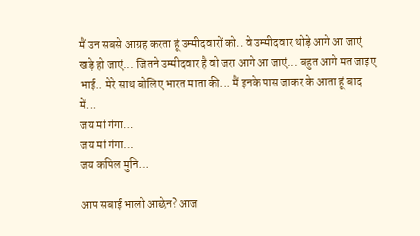मैं उन सबसे आग्रह करता हूं उम्मीदवारों को.. वे उम्मीदवार थोड़े आगे आ जाएं खड़े हो जाएं... जितने उम्मीदवार है वो जरा आगे आ जाएं... बहुत आगे मत जाइए भाई.. मेरे साथ बोलिए भारत माता की... मैं इनके पास जाकर के आता हूं बाद में...
जय मां गंगा…
जय मां गंगा…
जय कपिल मुनि…

आप सबाई भालो आछेन? आज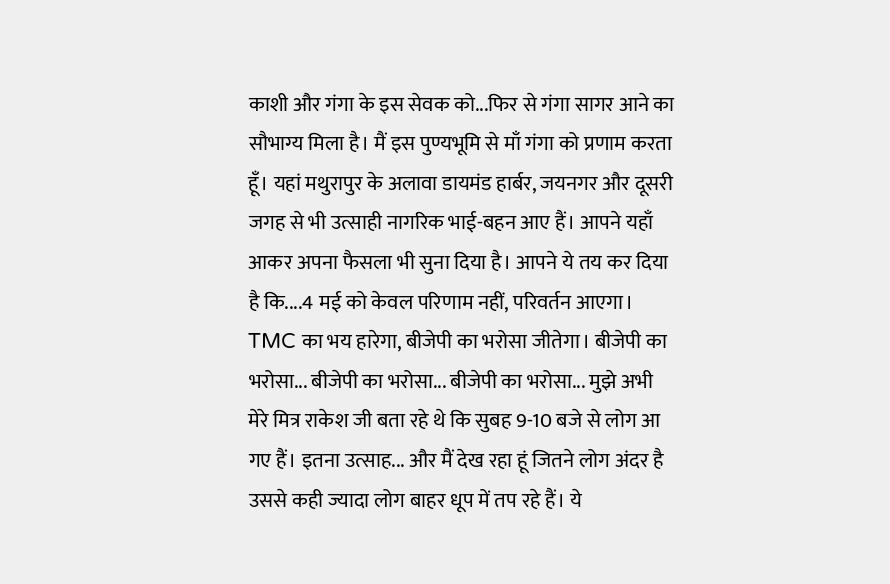काशी और गंगा के इस सेवक को...फिर से गंगा सागर आने का सौभाग्य मिला है। मैं इस पुण्यभूमि से माँ गंगा को प्रणाम करता हूँ। यहां मथुरापुर के अलावा डायमंड हार्बर, जयनगर और दूसरी जगह से भी उत्साही नागरिक भाई-बहन आए हैं। आपने यहाँ आकर अपना फैसला भी सुना दिया है। आपने ये तय कर दिया है कि....4 मई को केवल परिणाम नहीं, परिवर्तन आएगा। TMC का भय हारेगा, बीजेपी का भरोसा जीतेगा। बीजेपी का भरोसा... बीजेपी का भरोसा... बीजेपी का भरोसा... मुझे अभी मेरे मित्र राकेश जी बता रहे थे कि सुबह 9-10 बजे से लोग आ गए हैं। इतना उत्साह... और मैं देख रहा हूं जितने लोग अंदर है उससे कही ज्यादा लोग बाहर धूप में तप रहे हैं। ये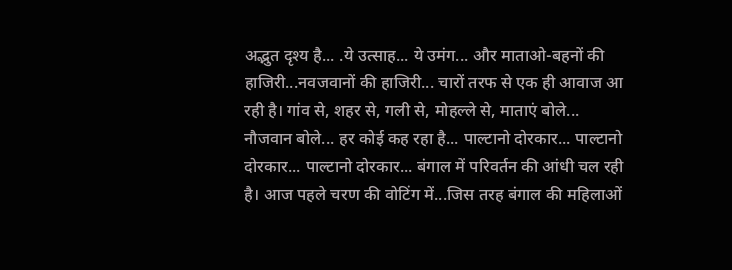अद्भुत दृश्य है... .ये उत्साह... ये उमंग... और माताओ-बहनों की हाजिरी...नवजवानों की हाजिरी... चारों तरफ से एक ही आवाज आ रही है। गांव से, शहर से, गली से, मोहल्ले से, माताएं बोले... नौजवान बोले... हर कोई कह रहा है... पाल्टानो दोरकार... पाल्टानो दोरकार... पाल्टानो दोरकार... बंगाल में परिवर्तन की आंधी चल रही है। आज पहले चरण की वोटिंग में...जिस तरह बंगाल की महिलाओं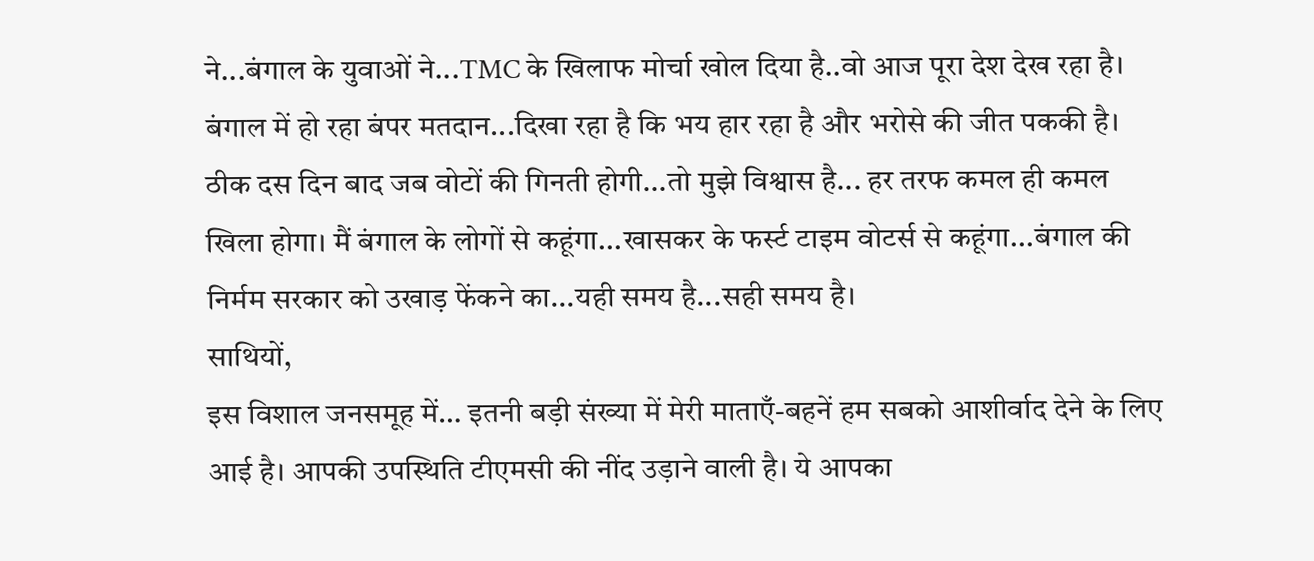ने...बंगाल के युवाओं ने...TMC के खिलाफ मोर्चा खोल दिया है..वो आज पूरा देश देख रहा है। बंगाल में हो रहा बंपर मतदान...दिखा रहा है कि भय हार रहा है और भरोसे की जीत पककी है। ठीक दस दिन बाद जब वोटों की गिनती होगी...तो मुझे विश्वास है... हर तरफ कमल ही कमल खिला होगा। मैं बंगाल के लोगों से कहूंगा...खासकर के फर्स्ट टाइम वोटर्स से कहूंगा...बंगाल की निर्मम सरकार को उखाड़ फेंकने का...यही समय है...सही समय है।
साथियों,
इस विशाल जनसमूह में… इतनी बड़ी संख्या में मेरी माताएँ-बहनें हम सबको आशीर्वाद देने के लिए आई है। आपकी उपस्थिति टीएमसी की नींद उड़ाने वाली है। ये आपका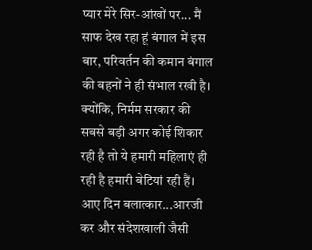प्यार मेरे सिर-आंखों पर... मैं साफ देख रहा हूं बंगाल में इस बार, परिवर्तन की कमान बंगाल की बहनों ने ही संभाल रखी है। क्योंकि, निर्मम सरकार की सबसे बड़ी अगर कोई शिकार रही है तो ये हमारी महिलाएं ही रही है हमारी बेटियां रही हैं। आए दिन बलात्कार...आरजी कर और संदेशखाली जैसी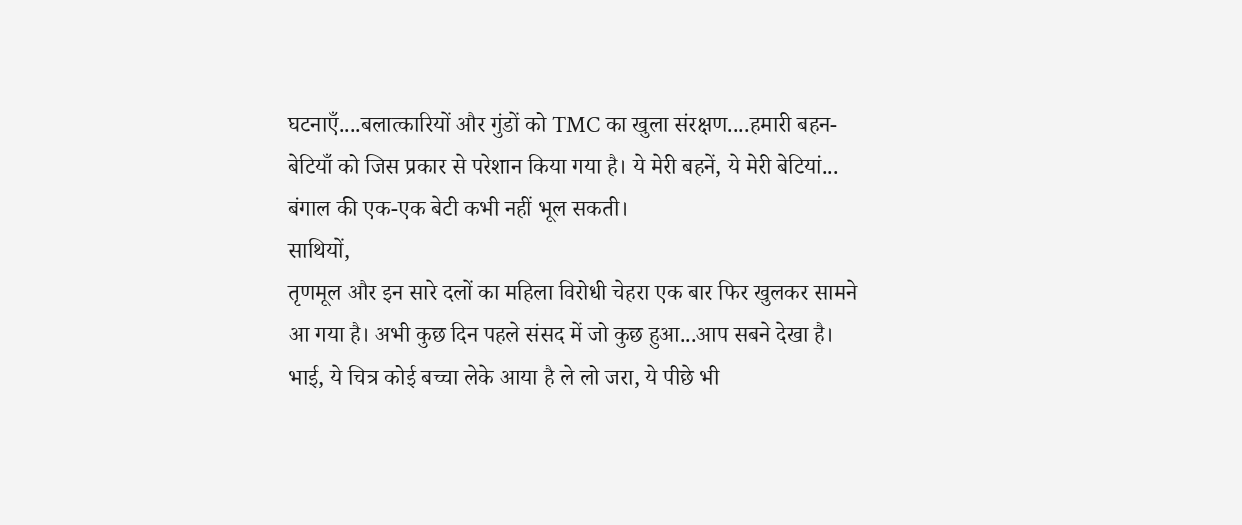घटनाएँ....बलात्कारियों और गुंडों को TMC का खुला संरक्षण....हमारी बहन-बेटियाँ को जिस प्रकार से परेशान किया गया है। ये मेरी बहनें, ये मेरी बेटियां... बंगाल की एक-एक बेटी कभी नहीं भूल सकती।
साथियों,
तृणमूल और इन सारे दलों का महिला विरोधी चेहरा एक बार फिर खुलकर सामने आ गया है। अभी कुछ दिन पहले संसद में जो कुछ हुआ...आप सबने देखा है। भाई, ये चित्र कोई बच्चा लेके आया है ले लो जरा, ये पीछे भी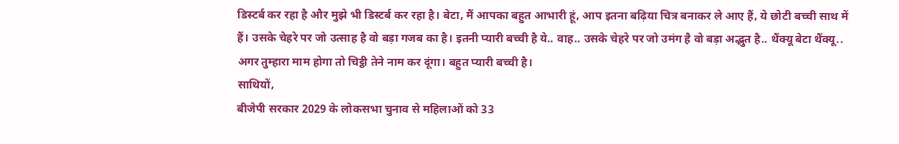डिस्टर्ब कर रहा है और मुझे भी डिस्टर्ब कर रहा है। बेटा, मैं आपका बहुत आभारी हूं, आप इतना बढ़िया चित्र बनाकर ले आए हैं, ये छोटी बच्ची साथ में हैं। उसके चेहरे पर जो उत्साह है वो बड़ा गजब का है। इतनी प्यारी बच्ची है ये.. वाह.. उसके चेहरे पर जो उमंग है वो बड़ा अद्भुत है.. थैंक्यू बेटा थैंक्यू.. अगर तुम्हारा माम होगा तो चिट्ठी तेने नाम कर दूंगा। बहुत प्यारी बच्ची है।
साथियों,
बीजेपी सरकार 2029 के लोकसभा चुनाव से महिलाओं को 33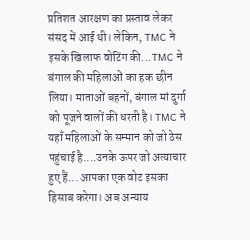प्रतिशत आरक्षण का प्रस्ताव लेकर संसद में आई थी। लेकिन, TMC ने इसके खिलाफ वोटिंग की...TMC ने बंगाल की महिलाओं का हक छीन लिया। माताओं बहनों, बंगाल मां दुर्गा को पूजने वालों की धरती है। TMC ने यहाँ महिलाओं के सम्मान को जो ठेस पहुंचाई है....उनके ऊपर जो अत्याचार हुए हैं... आपका एक वोट इसका हिसाब करेगा। अब अन्याय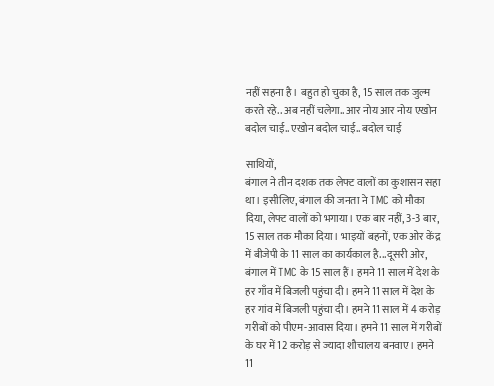नहीं सहना है। बहुत हो चुका है, 15 साल तक जुल्म करते रहे.. अब नहीं चलेगा.. आर नोय आर नोय एखोन बदोल चाई.. एखोन बदोल चाई.. बदोल चाई

साथियों,
बंगाल ने तीन दशक तक लेफ्ट वालों का कुशासन सहा था। इसीलिए, बंगाल की जनता ने TMC को मौका दिया, लेफ्ट वालों को भगाया। एक बार नहीं, 3-3 बार, 15 साल तक मौका दिया। भाइयों बहनों, एक ओर केंद्र में बीजेपी के 11 साल का कार्यकाल है...दूसरी ओर, बंगाल में TMC के 15 साल हैं। हमने 11 साल में देश के हर गाँव में बिजली पहुंचा दी। हमने 11 साल में देश के हर गांव में बिजली पहुंचा दी। हमने 11 साल में 4 करोड़ गरीबों को पीएम-आवास दिया। हमने 11 साल में गरीबों के घर में 12 करोड़ से ज्यादा शौचालय बनवाए। हमने 11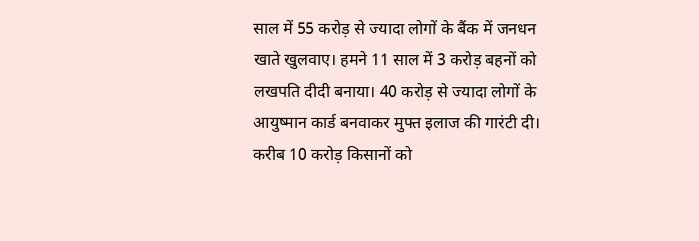साल में 55 करोड़ से ज्यादा लोगों के बैंक में जनधन खाते खुलवाए। हमने 11 साल में 3 करोड़ बहनों को लखपति दीदी बनाया। 40 करोड़ से ज्यादा लोगों के आयुष्मान कार्ड बनवाकर मुफ्त इलाज की गारंटी दी। करीब 10 करोड़ किसानों को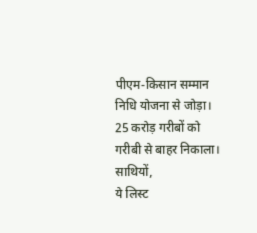पीएम-किसान सम्मान निधि योजना से जोड़ा। 25 करोड़ गरीबों को गरीबी से बाहर निकाला।
साथियों,
ये लिस्ट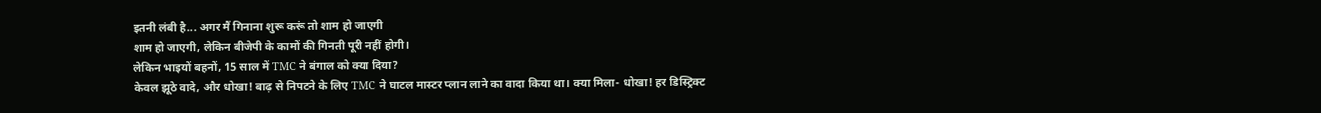इतनी लंबी है... अगर मैं गिनाना शुरू करूं तो शाम हो जाएगी
शाम हो जाएगी, लेकिन बीजेपी के कामों की गिनती पूरी नहीं होगी।
लेकिन भाइयों बहनों, 15 साल में TMC ने बंगाल को क्या दिया?
केवल झूठे वादे, और धोखा! बाढ़ से निपटने के लिए TMC ने घाटल मास्टर प्लान लाने का वादा किया था। क्या मिला- धोखा! हर डिस्ट्रिक्ट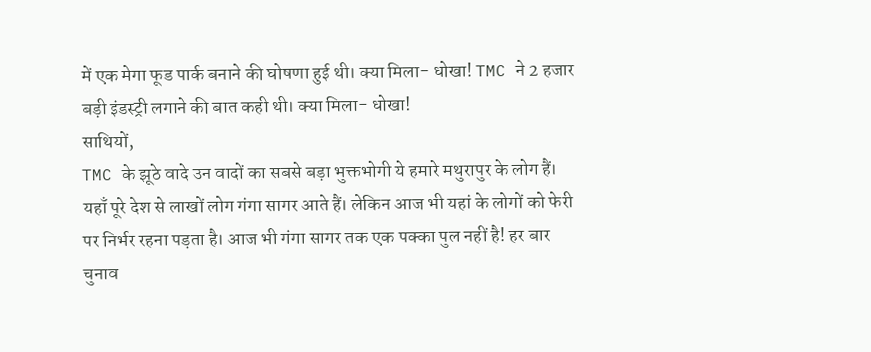में एक मेगा फूड पार्क बनाने की घोषणा हुई थी। क्या मिला- धोखा! TMC ने 2 हजार बड़ी इंडस्ट्री लगाने की बात कही थी। क्या मिला- धोखा!
साथियों,
TMC के झूठे वादे उन वादों का सबसे बड़ा भुक्तभोगी ये हमारे मथुरापुर के लोग हैं। यहाँ पूरे देश से लाखों लोग गंगा सागर आते हैं। लेकिन आज भी यहां के लोगों को फेरी पर निर्भर रहना पड़ता है। आज भी गंगा सागर तक एक पक्का पुल नहीं है! हर बार चुनाव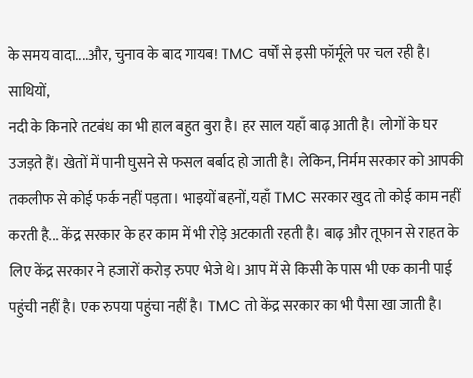के समय वादा....और, चुनाव के बाद गायब! TMC वर्षों से इसी फॉर्मूले पर चल रही है।
साथियों,
नदी के किनारे तटबंध का भी हाल बहुत बुरा है। हर साल यहाँ बाढ़ आती है। लोगों के घर उजड़ते हैं। खेतों में पानी घुसने से फसल बर्बाद हो जाती है। लेकिन, निर्मम सरकार को आपकी तकलीफ से कोई फर्क नहीं पड़ता। भाइयों बहनों, यहाँ TMC सरकार खुद तो कोई काम नहीं करती है... केंद्र सरकार के हर काम में भी रोड़े अटकाती रहती है। बाढ़ और तूफान से राहत के लिए केंद्र सरकार ने हजारों करोड़ रुपए भेजे थे। आप में से किसी के पास भी एक कानी पाई पहुंची नहीं है। एक रुपया पहुंचा नहीं है। TMC तो केंद्र सरकार का भी पैसा खा जाती है।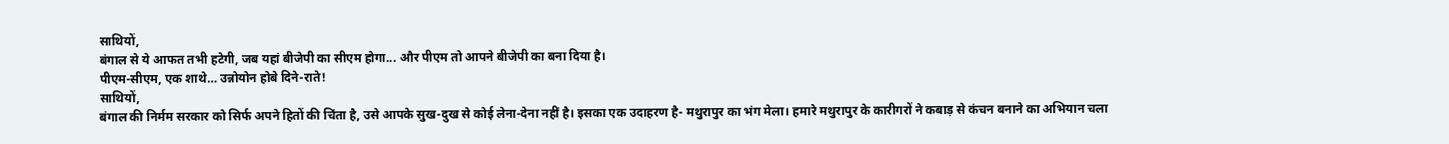साथियों,
बंगाल से ये आफत तभी हटेगी, जब यहां बीजेपी का सीएम होगा... और पीएम तो आपने बीजेपी का बना दिया है।
पीएम-सीएम, एक शाथे… उन्नोयोन होबे दिने-राते!
साथियों,
बंगाल की निर्मम सरकार को सिर्फ अपने हितों की चिंता है, उसे आपके सुख-दुख से कोई लेना-देना नहीं है। इसका एक उदाहरण है- मथुरापुर का भंग मेला। हमारे मथुरापुर के कारीगरों ने कबाड़ से कंचन बनाने का अभियान चला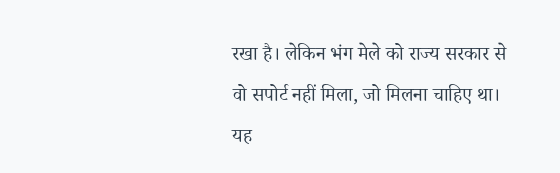रखा है। लेकिन भंग मेले को राज्य सरकार से वो सपोर्ट नहीं मिला, जो मिलना चाहिए था। यह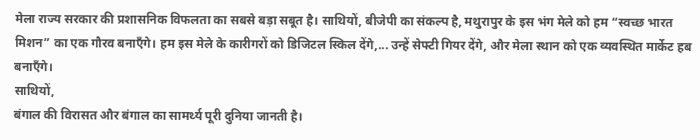मेला राज्य सरकार की प्रशासनिक विफलता का सबसे बड़ा सबूत है। साथियों, बीजेपी का संकल्प है, मथुरापुर के इस भंग मेले को हम “स्वच्छ भारत मिशन” का एक गौरव बनाएँगे। हम इस मेले के कारीगरों को डिजिटल स्किल देंगे,... उन्हें सेफ्टी गियर देंगे, और मेला स्थान को एक व्यवस्थित मार्केट हब बनाएँगे।
साथियों,
बंगाल की विरासत और बंगाल का सामर्थ्य पूरी दुनिया जानती है।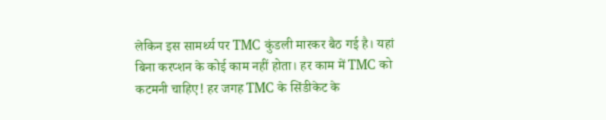लेकिन इस सामर्थ्य पर TMC कुंडली मारकर बैठ गई है। यहां बिना करप्शन के कोई काम नहीं होता। हर काम में TMC को कटमनी चाहिए! हर जगह TMC के सिंडीकेट के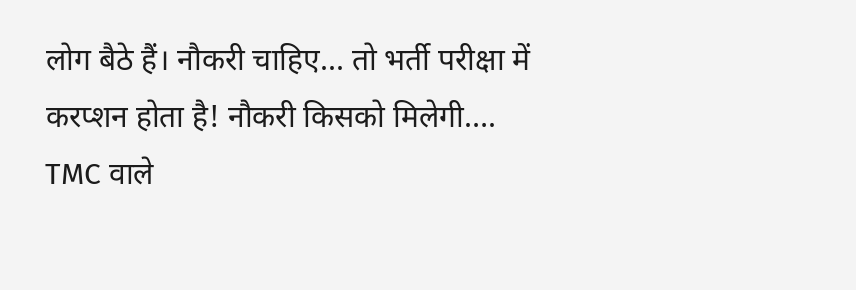लोग बैठे हैं। नौकरी चाहिए... तो भर्ती परीक्षा में करप्शन होता है! नौकरी किसको मिलेगी…. TMC वाले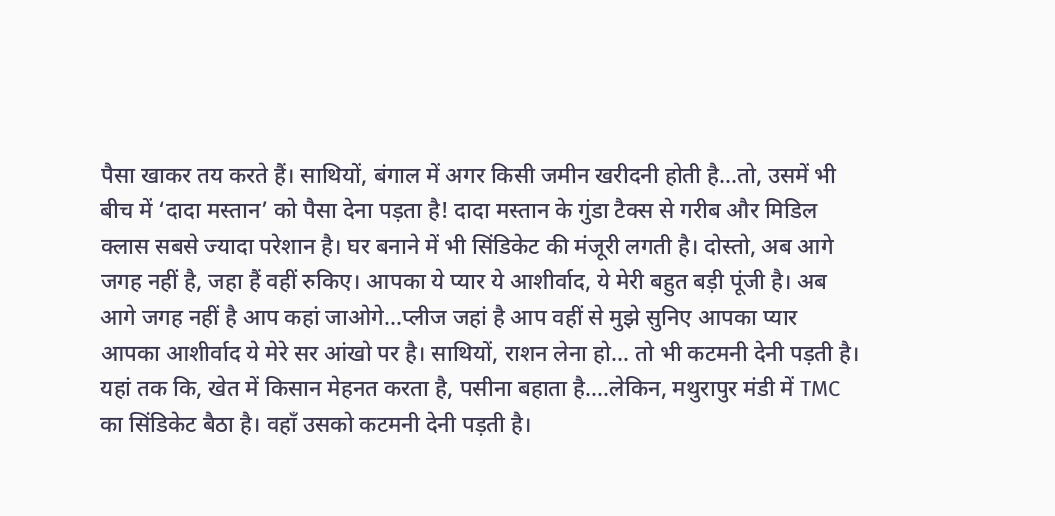पैसा खाकर तय करते हैं। साथियों, बंगाल में अगर किसी जमीन खरीदनी होती है...तो, उसमें भी बीच में ‘दादा मस्तान’ को पैसा देना पड़ता है! दादा मस्तान के गुंडा टैक्स से गरीब और मिडिल क्लास सबसे ज्यादा परेशान है। घर बनाने में भी सिंडिकेट की मंजूरी लगती है। दोस्तो, अब आगे जगह नहीं है, जहा हैं वहीं रुकिए। आपका ये प्यार ये आशीर्वाद, ये मेरी बहुत बड़ी पूंजी है। अब आगे जगह नहीं है आप कहां जाओगे...प्लीज जहां है आप वहीं से मुझे सुनिए आपका प्यार आपका आशीर्वाद ये मेरे सर आंखो पर है। साथियों, राशन लेना हो… तो भी कटमनी देनी पड़ती है। यहां तक कि, खेत में किसान मेहनत करता है, पसीना बहाता है....लेकिन, मथुरापुर मंडी में TMC का सिंडिकेट बैठा है। वहाँ उसको कटमनी देनी पड़ती है।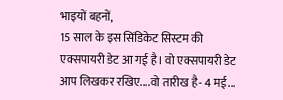भाइयों बहनों,
15 साल के इस सिंडिकेट सिस्टम की एक्सपायरी डेट आ गई है। वो एक्सपायरी डेट आप लिखकर रखिए....वो तारीख है- 4 मई...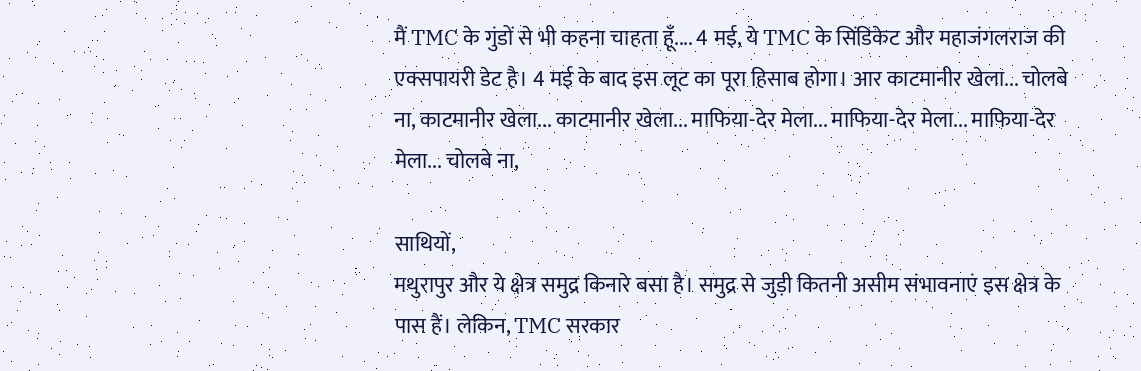मैं TMC के गुंडों से भी कहना चाहता हूँ.... 4 मई, ये TMC के सिंडिकेट और महाजंगलराज की एक्सपायरी डेट है। 4 मई के बाद इस लूट का पूरा हिसाब होगा। आर काटमानीर खेला... चोलबे ना, काटमानीर खेला... काटमानीर खेला... माफिया-देर मेला... माफिया-देर मेला... माफिया-देर मेला... चोलबे ना,

साथियों,
मथुरापुर और ये क्षेत्र समुद्र किनारे बसा है। समुद्र से जुड़ी कितनी असीम संभावनाएं इस क्षेत्र के पास हैं। लेकिन, TMC सरकार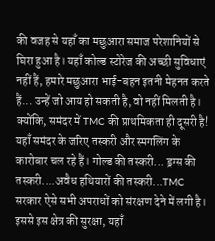की वजह से यहाँ का मछुआरा समाज परेशानियों से घिरा हुआ है। यहाँ कोल्ड स्टोरेज की अच्छी सुविधाएं नहीं हैं, हमारे मछुआरा भाई-बहन इतनी मेहनत करते हैं... उन्हें जो आय हो सकती है, वो नहीं मिलती है।
क्योंकि, समंदर में TMC की प्राथमिकता ही दूसरी है! यहाँ समंदर के जरिए तस्करी और स्मगलिंग के कारोबार चल रहे हैं। गोल्ड की तस्करी... ड्रग्स की तस्करी....अवैध हथियारों की तस्करी...TMC सरकार ऐसे सभी अपराधों को संरक्षण देने में लगी है। इससे इस क्षेत्र की सुरक्षा, यहाँ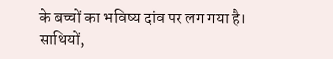के बच्चों का भविष्य दांव पर लग गया है।
साथियों,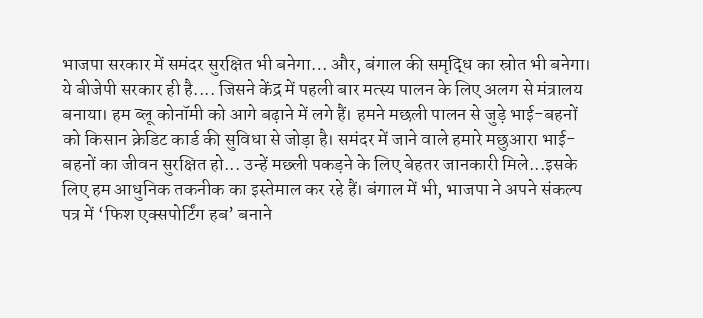भाजपा सरकार में समंदर सुरक्षित भी बनेगा… और, बंगाल की समृद्धि का स्रोत भी बनेगा। ये बीजेपी सरकार ही है.... जिसने केंद्र में पहली बार मत्स्य पालन के लिए अलग से मंत्रालय बनाया। हम ब्लू कोनॉमी को आगे बढ़ाने में लगे हैं। हमने मछली पालन से जुड़े भाई-बहनों को किसान क्रेडिट कार्ड की सुविधा से जोड़ा है। समंदर में जाने वाले हमारे मछुआरा भाई-बहनों का जीवन सुरक्षित हो... उन्हें मछ्ली पकड़ने के लिए बेहतर जानकारी मिले...इसके लिए हम आधुनिक तकनीक का इस्तेमाल कर रहे हैं। बंगाल में भी, भाजपा ने अपने संकल्प पत्र में ‘फिश एक्सपोर्टिंग हब’ बनाने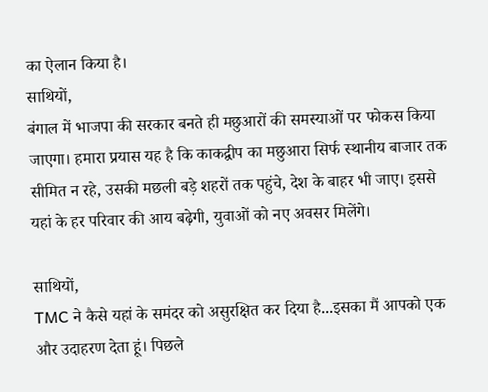का ऐलान किया है।
साथियों,
बंगाल में भाजपा की सरकार बनते ही मछुआरों की समस्याओं पर फोकस किया जाएगा। हमारा प्रयास यह है कि काकद्वीप का मछुआरा सिर्फ स्थानीय बाजार तक सीमित न रहे, उसकी मछली बड़े शहरों तक पहुंचे, देश के बाहर भी जाए। इससे यहां के हर परिवार की आय बढ़ेगी, युवाओं को नए अवसर मिलेंगे।

साथियों,
TMC ने कैसे यहां के समंदर को असुरक्षित कर दिया है...इसका मैं आपको एक और उदाहरण देता हूं। पिछले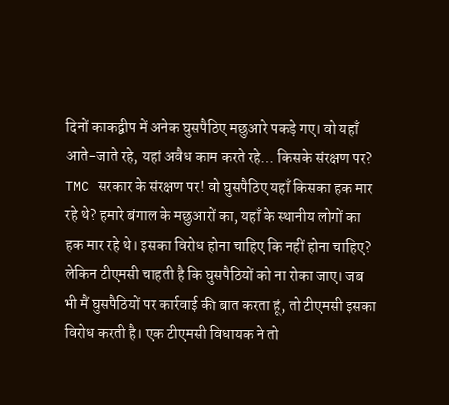दिनों काकद्वीप में अनेक घुसपैठिए मछुआरे पकड़े गए। वो यहाँ आते-जाते रहे, यहां अवैध काम करते रहे… किसके संरक्षण पर? TMC सरकार के संरक्षण पर! वो घुसपैठिए यहाँ किसका हक मार रहे थे? हमारे बंगाल के मछुआरों का, यहाँ के स्थानीय लोगों का हक मार रहे थे। इसका विरोध होना चाहिए कि नहीं होना चाहिए? लेकिन टीएमसी चाहती है कि घुसपैठियों को ना रोका जाए। जब भी मैं घुसपैठियों पर कार्रवाई की बात करता हूं, तो टीएमसी इसका विरोध करती है। एक टीएमसी विधायक ने तो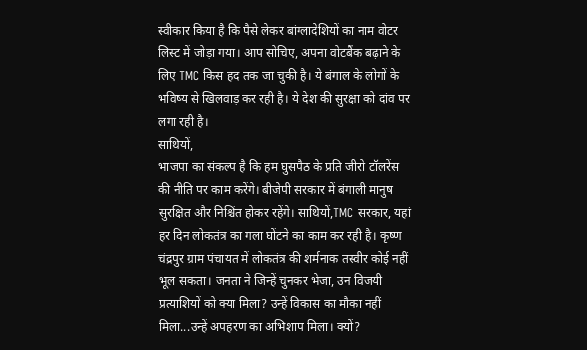स्वीकार किया है कि पैसे लेकर बांग्लादेशियों का नाम वोटर लिस्ट में जोड़ा गया। आप सोचिए, अपना वोटबैंक बढ़ाने के लिए TMC किस हद तक जा चुकी है। ये बंगाल के लोगों के भविष्य से खिलवाड़ कर रही है। ये देश की सुरक्षा को दांव पर लगा रही है।
साथियों,
भाजपा का संकल्प है कि हम घुसपैठ के प्रति जीरो टॉलरेंस की नीति पर काम करेंगे। बीजेपी सरकार में बंगाली मानुष सुरक्षित और निश्चिंत होकर रहेंगे। साथियों,TMC सरकार, यहां हर दिन लोकतंत्र का गला घोंटने का काम कर रही है। कृष्ण चंद्रपुर ग्राम पंचायत में लोकतंत्र की शर्मनाक तस्वीर कोई नहीं भूल सकता। जनता ने जिन्हें चुनकर भेजा, उन विजयी प्रत्याशियों को क्या मिला? उन्हें विकास का मौका नहीं मिला...उन्हें अपहरण का अभिशाप मिला। क्यों?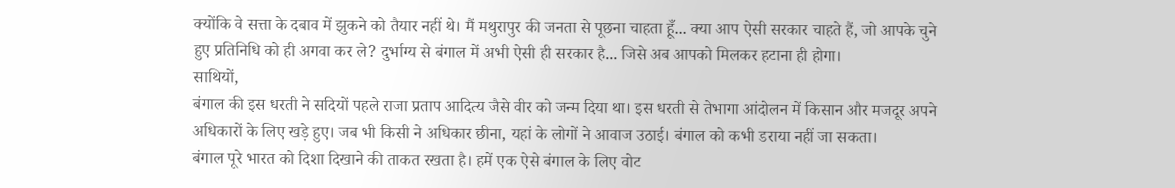क्योंकि वे सत्ता के दबाव में झुकने को तैयार नहीं थे। मैं मथुरापुर की जनता से पूछना चाहता हूँ... क्या आप ऐसी सरकार चाहते हैं, जो आपके चुने हुए प्रतिनिधि को ही अगवा कर ले? दुर्भाग्य से बंगाल में अभी ऐसी ही सरकार है... जिसे अब आपको मिलकर हटाना ही होगा।
साथियों,
बंगाल की इस धरती ने सदियों पहले राजा प्रताप आदित्य जैसे वीर को जन्म दिया था। इस धरती से तेभागा आंदोलन में किसान और मजदूर अपने अधिकारों के लिए खड़े हुए। जब भी किसी ने अधिकार छीना, यहां के लोगों ने आवाज उठाई। बंगाल को कभी डराया नहीं जा सकता।
बंगाल पूरे भारत को दिशा दिखाने की ताकत रखता है। हमें एक ऐसे बंगाल के लिए वोट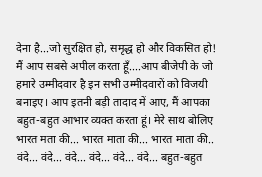देना है...जो सुरक्षित हो, समृद्ध हो और विकसित हो! मैं आप सबसे अपील करता हूँ....आप बीजेपी के जो हमारे उम्मीदवार है इन सभी उम्मीदवारों को विजयी बनाइए। आप इतनी बड़ी तादाद में आए, मैं आपका बहुत-बहुत आभार व्यक्त करता हूं। मेरे साथ बोलिए भारत मता की... भारत माता की... भारत माता की.. वंदे... वंदे... वंदे... वंदे... वंदे... वंदे... बहुत-बहुत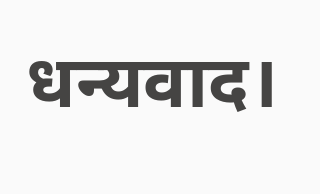धन्यवाद।